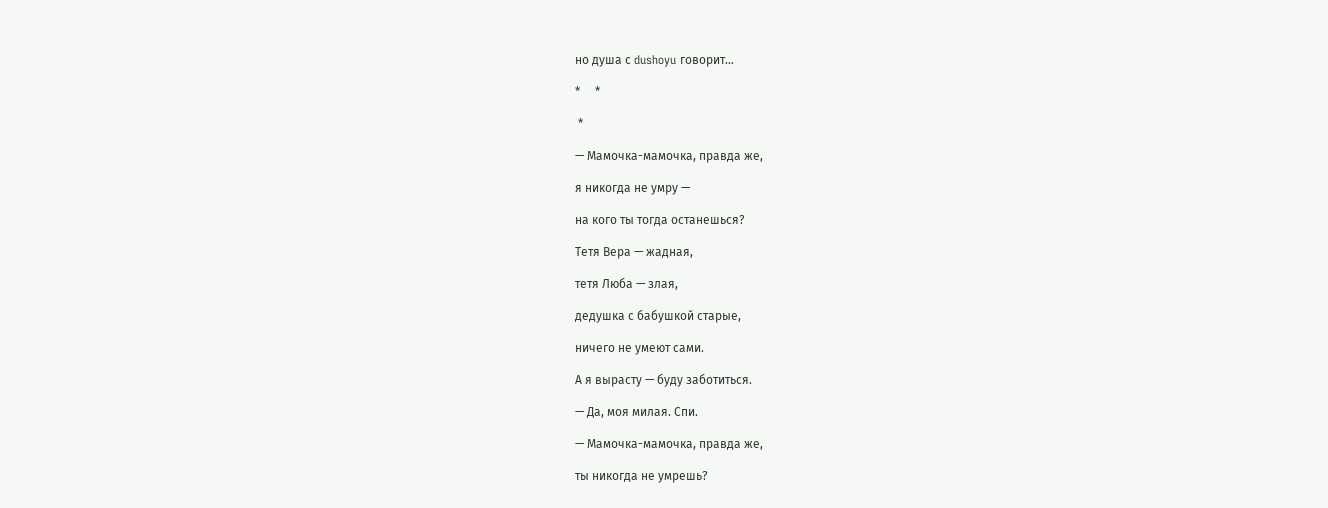но душа с dushoyu говорит…

*     *

 *

— Мамочка-мамочка, правда же,

я никогда не умру —

на кого ты тогда останешься?

Тетя Вера — жадная,

тетя Люба — злая,

дедушка с бабушкой старые,

ничего не умеют сами.

А я вырасту — буду заботиться.

— Да, моя милая. Спи.

— Мамочка-мамочка, правда же,

ты никогда не умрешь?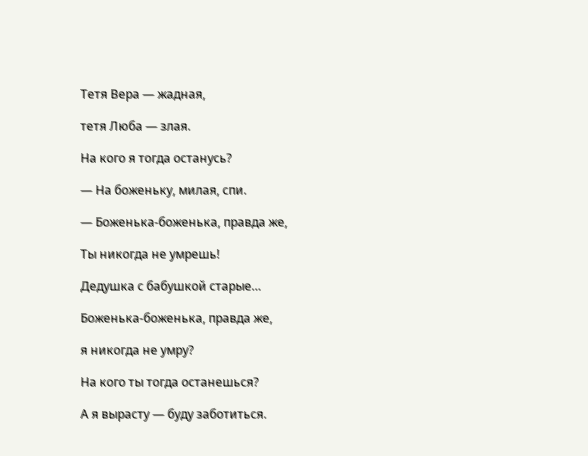Тетя Вера — жадная,

тетя Люба — злая.

На кого я тогда останусь?

— На боженьку, милая, спи.

— Боженька-боженька, правда же,

Ты никогда не умрешь!

Дедушка с бабушкой старые…

Боженька-боженька, правда же,

я никогда не умру?

На кого ты тогда останешься?

А я вырасту — буду заботиться.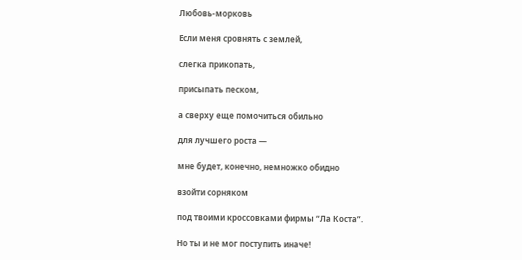Любовь-морковь

Если меня сровнять с землей,

слегка прикопать,

присыпать песком,

а сверху еще помочиться обильно

для лучшего роста —

мне будет, конечно, немножко обидно

взойти сорняком

под твоими кроссовками фирмы “Ла Коста”.

Но ты и не мог поступить иначе!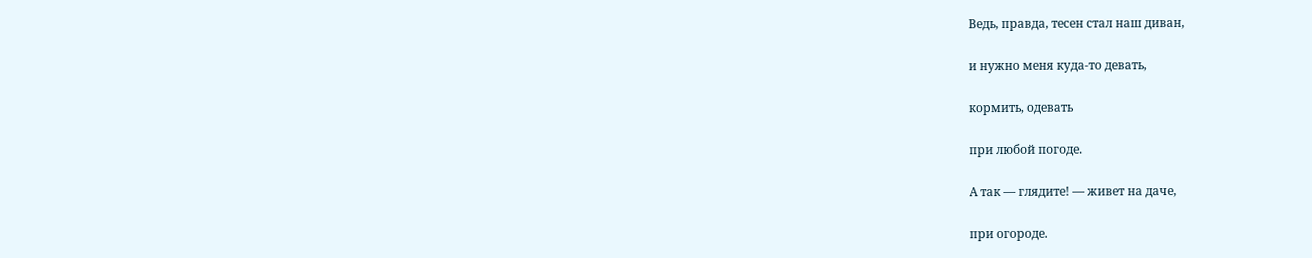Ведь, правда, тесен стал наш диван,

и нужно меня куда-то девать,

кормить, одевать

при любой погоде.

А так — глядите! — живет на даче,

при огороде.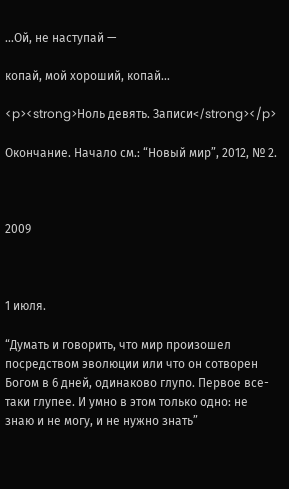…Ой, не наступай —

копай, мой хороший, копай…

<p><strong>Ноль девять. Записи</strong></p>

Окончание. Начало см.: “Новый мир”, 2012, № 2.



2009



1 июля.

“Думать и говорить, что мир произошел посредством эволюции или что он сотворен Богом в 6 дней, одинаково глупо. Первое все-таки глупее. И умно в этом только одно: не знаю и не могу, и не нужно знать”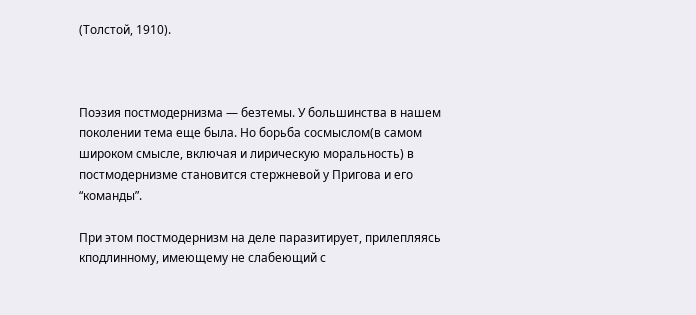(Толстой, 1910).



Поэзия постмодернизма — безтемы. У большинства в нашем поколении тема еще была. Но борьба сосмыслом(в самом широком смысле, включая и лирическую моральность) в постмодернизме становится стержневой у Пригова и его “команды”.

При этом постмодернизм на деле паразитирует, прилепляясь кподлинному, имеющему не слабеющий с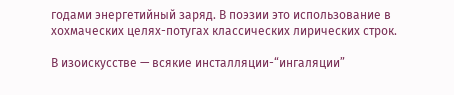годами энергетийный заряд. В поэзии это использование в хохмаческих целях-потугах классических лирических строк.

В изоискусстве — всякие инсталляции-“ингаляции”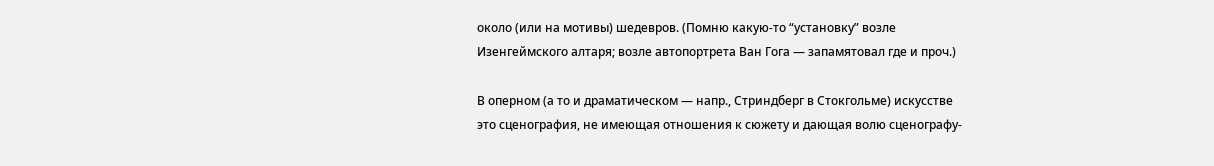около (или на мотивы) шедевров. (Помню какую-то “установку” возле Изенгеймского алтаря; возле автопортрета Ван Гога — запамятовал где и проч.)

В оперном (а то и драматическом — напр., Стриндберг в Стокгольме) искусстве это сценография, не имеющая отношения к сюжету и дающая волю сценографу-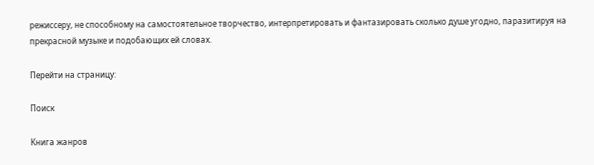режиссеру, не способному на самостоятельное творчество, интерпретировать и фантазировать сколько душе угодно, паразитируя на прекрасной музыке и подобающих ей словах.

Перейти на страницу:

Поиск

Книга жанров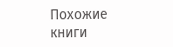Похожие книги